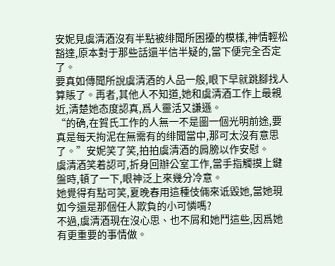安妮見虞清酒沒有半點被绯聞所困擾的模樣,神情輕松豁達,原本對于那些話還半信半疑的,當下便完全否定了。
要真如傳聞所說虞清酒的人品一般,眼下早就跳腳找人算賬了。再者,其他人不知道,她和虞清酒工作上最親近,清楚她态度認真,爲人靈活又謙遜。
“的确,在賀氏工作的人無一不是圖一個光明前途,要真是每天拘泥在無需有的绯聞當中,那可太沒有意思了。”安妮笑了笑,拍拍虞清酒的肩膀以作安慰。
虞清酒笑着認可,折身回辦公室工作,當手指觸摸上鍵盤時,頓了一下,眼神泛上來幾分冷意。
她覺得有點可笑,夏晚春用這種伎倆來诋毀她,當她現如今還是那個任人欺負的小可憐嗎?
不過,虞清酒現在沒心思、也不屑和她鬥這些,因爲她有更重要的事情做。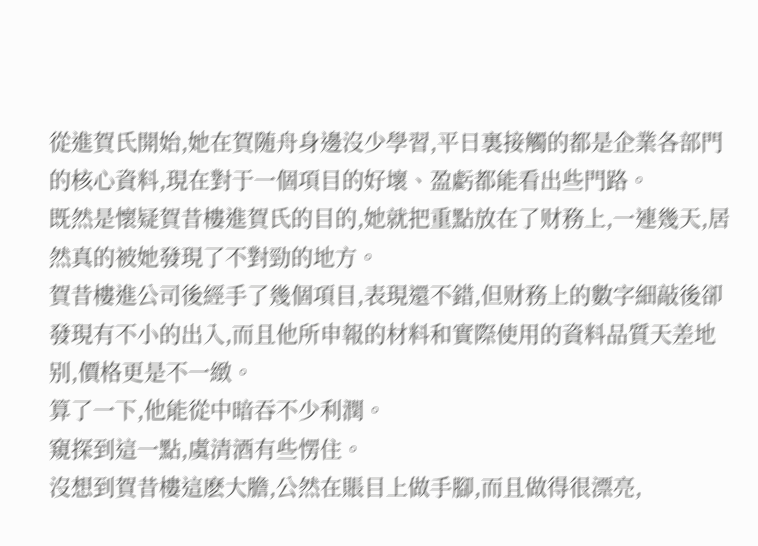從進賀氏開始,她在賀随舟身邊沒少學習,平日裏接觸的都是企業各部門的核心資料,現在對于一個項目的好壞、盈虧都能看出些門路。
既然是懷疑賀昔樓進賀氏的目的,她就把重點放在了财務上,一連幾天,居然真的被她發現了不對勁的地方。
賀昔樓進公司後經手了幾個項目,表現還不錯,但财務上的數字細敲後卻發現有不小的出入,而且他所申報的材料和實際使用的資料品質天差地别,價格更是不一緻。
算了一下,他能從中暗吞不少利潤。
窺探到這一點,虞清酒有些愣住。
沒想到賀昔樓這麽大膽,公然在賬目上做手腳,而且做得很漂亮,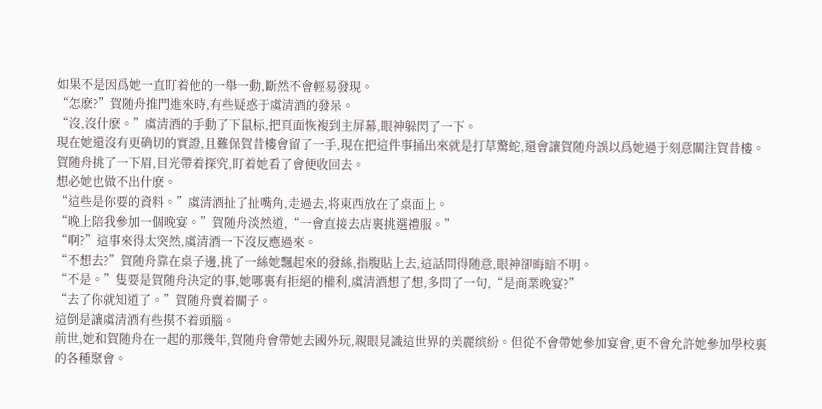如果不是因爲她一直盯着他的一舉一動,斷然不會輕易發現。
“怎麽?”賀随舟推門進來時,有些疑惑于虞清酒的發呆。
“沒,沒什麽。”虞清酒的手動了下鼠标,把頁面恢複到主屏幕,眼神躲閃了一下。
現在她還沒有更确切的實證,且難保賀昔樓會留了一手,現在把這件事捅出來就是打草驚蛇,還會讓賀随舟誤以爲她過于刻意關注賀昔樓。
賀随舟挑了一下眉,目光帶着探究,盯着她看了會便收回去。
想必她也做不出什麽。
“這些是你要的資料。”虞清酒扯了扯嘴角,走過去,将東西放在了桌面上。
“晚上陪我參加一個晚宴。”賀随舟淡然道,“一會直接去店裏挑選禮服。”
“啊?”這事來得太突然,虞清酒一下沒反應過來。
“不想去?”賀随舟靠在桌子邊,挑了一絲她飄起來的發絲,指腹貼上去,這話問得随意,眼神卻晦暗不明。
“不是。”隻要是賀随舟決定的事,她哪裏有拒絕的權利,虞清酒想了想,多問了一句,“是商業晚宴?”
“去了你就知道了。”賀随舟賣着關子。
這倒是讓虞清酒有些摸不着頭腦。
前世,她和賀随舟在一起的那幾年,賀随舟會帶她去國外玩,親眼見識這世界的美麗缤紛。但從不會帶她參加宴會,更不會允許她參加學校裏的各種聚會。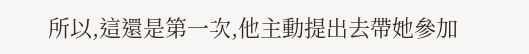所以,這還是第一次,他主動提出去帶她參加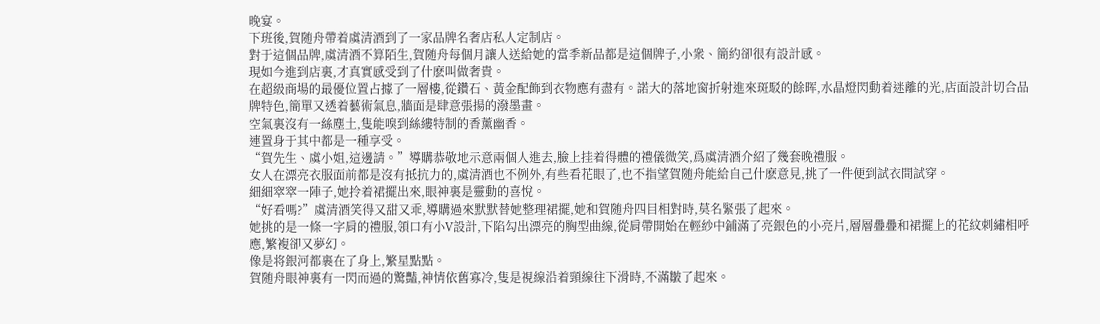晚宴。
下班後,賀随舟帶着虞清酒到了一家品牌名奢店私人定制店。
對于這個品牌,虞清酒不算陌生,賀随舟每個月讓人送給她的當季新品都是這個牌子,小衆、簡約卻很有設計感。
現如今進到店裏,才真實感受到了什麽叫做奢貴。
在超級商場的最優位置占據了一層樓,從鑽石、黃金配飾到衣物應有盡有。諾大的落地窗折射進來斑駁的餘晖,水晶燈閃動着迷離的光,店面設計切合品牌特色,簡單又透着藝術氣息,牆面是肆意張揚的潑墨畫。
空氣裏沒有一絲塵土,隻能嗅到絲縷特制的香薰幽香。
連置身于其中都是一種享受。
“賀先生、虞小姐,這邊請。”導購恭敬地示意兩個人進去,臉上挂着得體的禮儀微笑,爲虞清酒介紹了幾套晚禮服。
女人在漂亮衣服面前都是沒有抵抗力的,虞清酒也不例外,有些看花眼了,也不指望賀随舟能給自己什麽意見,挑了一件便到試衣間試穿。
細細窣窣一陣子,她拎着裙擺出來,眼神裏是靈動的喜悅。
“好看嗎?”虞清酒笑得又甜又乖,導購過來默默替她整理裙擺,她和賀随舟四目相對時,莫名緊張了起來。
她挑的是一條一字肩的禮服,領口有小V設計,下陷勾出漂亮的胸型曲線,從肩帶開始在輕紗中鋪滿了亮銀色的小亮片,層層疊疊和裙擺上的花紋刺繡相呼應,繁複卻又夢幻。
像是将銀河都裹在了身上,繁星點點。
賀随舟眼神裏有一閃而過的驚豔,神情依舊寡冷,隻是視線沿着頸線往下滑時,不滿皺了起來。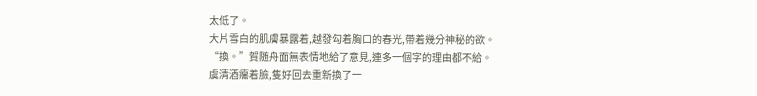太低了。
大片雪白的肌膚暴露着,越發勾着胸口的春光,帶着幾分神秘的欲。
“換。”賀随舟面無表情地給了意見,連多一個字的理由都不給。
虞清酒癟着臉,隻好回去重新換了一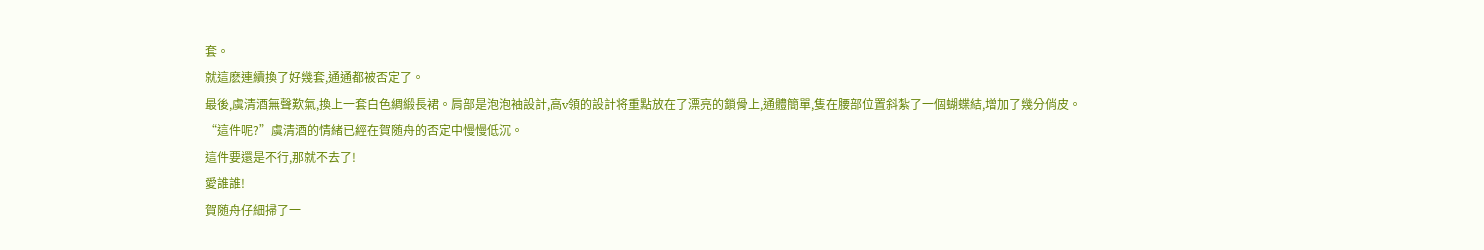套。
就這麽連續換了好幾套,通通都被否定了。
最後,虞清酒無聲歎氣,換上一套白色綢緞長裙。肩部是泡泡袖設計,高v領的設計将重點放在了漂亮的鎖骨上,通體簡單,隻在腰部位置斜紮了一個蝴蝶結,增加了幾分俏皮。
“這件呢?”虞清酒的情緒已經在賀随舟的否定中慢慢低沉。
這件要還是不行,那就不去了!
愛誰誰!
賀随舟仔細掃了一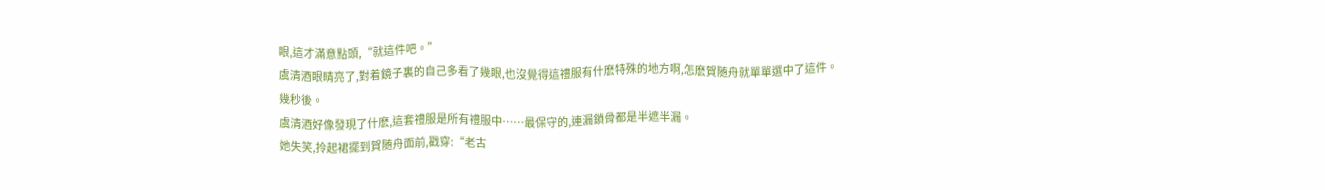眼,這才滿意點頭,“就這件吧。”
虞清酒眼睛亮了,對着鏡子裏的自己多看了幾眼,也沒覺得這禮服有什麽特殊的地方啊,怎麽賀随舟就單單選中了這件。
幾秒後。
虞清酒好像發現了什麽,這套禮服是所有禮服中……最保守的,連漏鎖骨都是半遮半漏。
她失笑,拎起裙擺到賀随舟面前,戳穿:“老古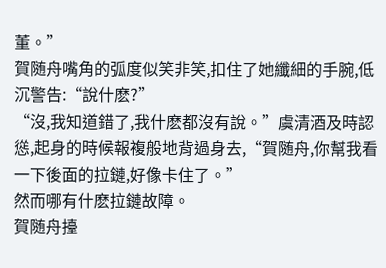董。”
賀随舟嘴角的弧度似笑非笑,扣住了她纖細的手腕,低沉警告:“說什麽?”
“沒,我知道錯了,我什麽都沒有說。”虞清酒及時認慫,起身的時候報複般地背過身去,“賀随舟,你幫我看一下後面的拉鏈,好像卡住了。”
然而哪有什麽拉鏈故障。
賀随舟擡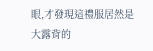眼,才發現這禮服居然是大露背的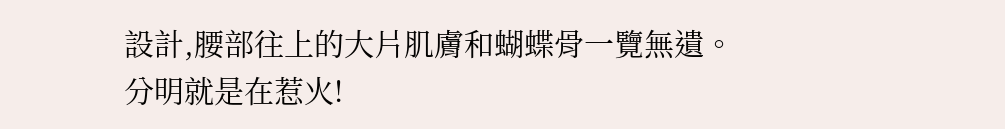設計,腰部往上的大片肌膚和蝴蝶骨一覽無遺。
分明就是在惹火!